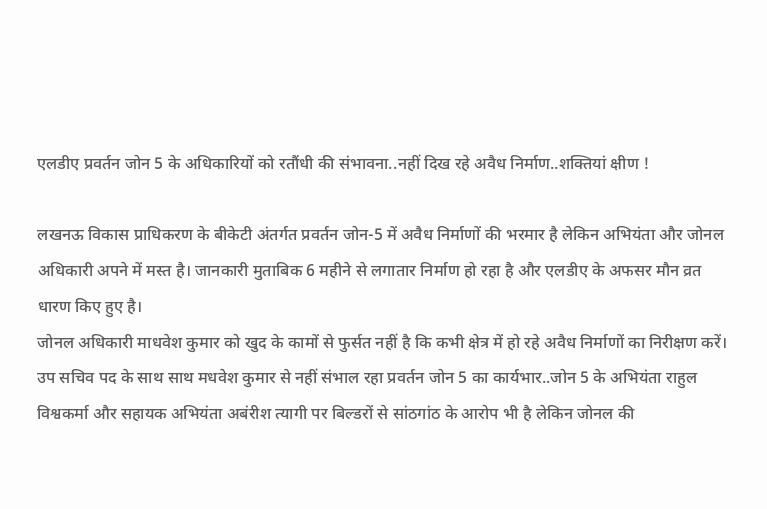एलडीए प्रवर्तन जोन 5 के अधिकारियों को रतौंधी की संभावना..नहीं दिख रहे अवैध निर्माण..शक्तियां क्षीण !

लखनऊ विकास प्राधिकरण के बीकेटी अंतर्गत प्रवर्तन जोन-5 में अवैध निर्माणों की भरमार है लेकिन अभियंता और जोनल अधिकारी अपने में मस्त है। जानकारी मुताबिक 6 महीने से लगातार निर्माण हो रहा है और एलडीए के अफसर मौन व्रत धारण किए हुए है।
जोनल अधिकारी माधवेश कुमार को खुद के कामों से फुर्सत नहीं है कि कभी क्षेत्र में हो रहे अवैध निर्माणों का निरीक्षण करें।
उप सचिव पद के साथ साथ मधवेश कुमार से नहीं संभाल रहा प्रवर्तन जोन 5 का कार्यभार..जोन 5 के अभियंता राहुल विश्वकर्मा और सहायक अभियंता अबंरीश त्यागी पर बिल्डरों से सांठगांठ के आरोप भी है लेकिन जोनल की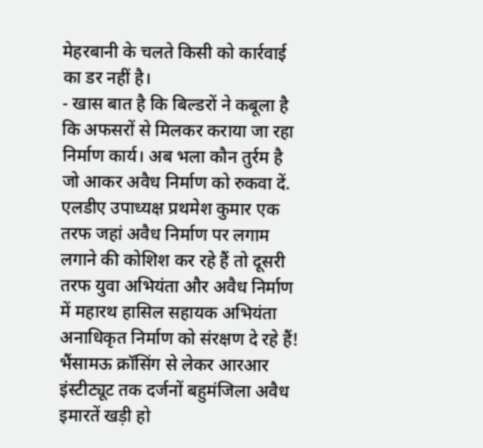मेहरबानी के चलते किसी को कार्रवाई का डर नहीं है।
- खास बात है कि बिल्डरों ने कबूला है कि अफसरों से मिलकर कराया जा रहा निर्माण कार्य। अब भला कौन तुर्रम है जो आकर अवैध निर्माण को रुकवा दें.
एलडीए उपाध्यक्ष प्रथमेश कुमार एक तरफ जहां अवैध निर्माण पर लगाम लगाने की कोशिश कर रहे हैं तो दूसरी तरफ युवा अभियंता और अवैध निर्माण में महारथ हासिल सहायक अभियंता अनाधिकृत निर्माण को संरक्षण दे रहे हैं!
भैंसामऊ क्रॉसिंग से लेकर आरआर इंस्टीट्यूट तक दर्जनों बहुमंजिला अवैध इमारतें खड़ी हो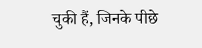चुकी हैं, जिनके पीछे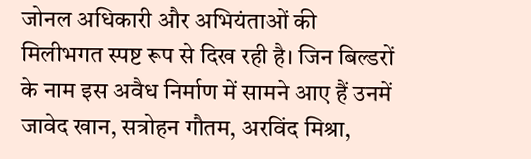जोनल अधिकारी और अभियंताओं की मिलीभगत स्पष्ट रूप से दिख रही है। जिन बिल्डरों के नाम इस अवैध निर्माण में सामने आए हैं उनमें जावेद खान, सत्रोहन गौतम, अरविंद मिश्रा,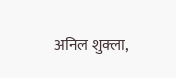अनिल शुक्ला,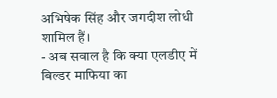अभिषेक सिंह और जगदीश लोधी शामिल हैं।
- अब सवाल है कि क्या एलडीए में बिल्डर माफिया का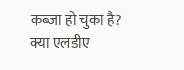कब्जा हो चुका है?
क्या एलडीए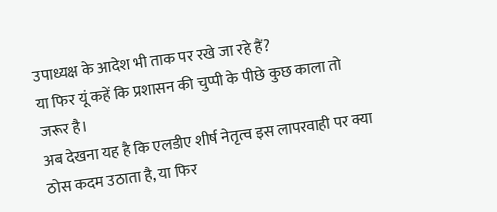उपाध्यक्ष के आदेश भी ताक पर रखे जा रहे हैं?
या फिर यूं कहें कि प्रशासन की चुप्पी के पीछे कुछ काला तो जरूर है।
अब देखना यह है कि एलडीए शीर्ष नेतृत्व इस लापरवाही पर क्या ठोस कदम उठाता है, या फिर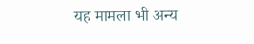यह मामला भी अन्य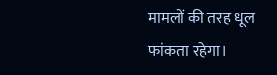मामलों की तरह धूल फांकता रहेगा।